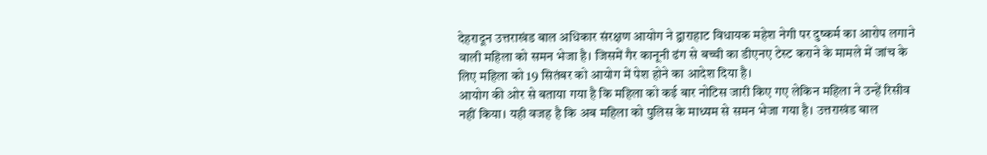देहरादून उत्तराखंड बाल अधिकार संरक्षण आयोग ने द्वाराहाट विधायक महेश नेगी पर दुष्कर्म का आरोप लगाने वाली महिला को समन भेजा है। जिसमें गैर कानूनी ढंग से बच्ची का डीएनए टेस्ट कराने के मामले में जांच के लिए महिला को 19 सितंबर को आयोग में पेश होने का आदेश दिया है।
आयोग की ओर से बताया गया है कि महिला को कई बार नोटिस जारी किए गए लेकिन महिला ने उन्हें रिसीव नहीं किया। यही वजह है कि अब महिला को पुलिस के माध्यम से समन भेजा गया है। उत्तराखंड बाल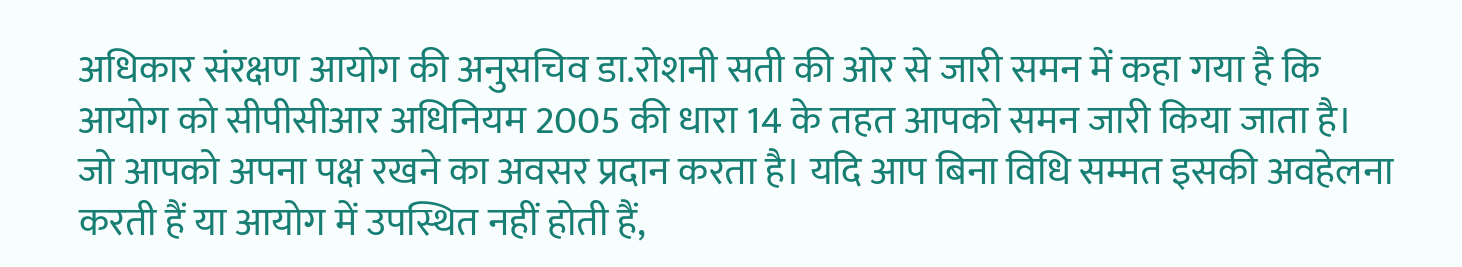अधिकार संरक्षण आयोग की अनुसचिव डा.रोशनी सती की ओर से जारी समन में कहा गया है कि आयोग को सीपीसीआर अधिनियम 2005 की धारा 14 के तहत आपको समन जारी किया जाता है।
जो आपको अपना पक्ष रखने का अवसर प्रदान करता है। यदि आप बिना विधि सम्मत इसकी अवहेलना करती हैं या आयोग में उपस्थित नहीं होती हैं,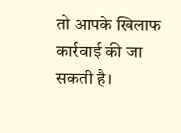तो आपके खिलाफ कार्रवाई की जा सकती है।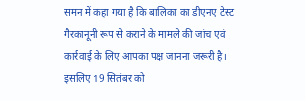समन में कहा गया है कि बालिका का डीएनए टेस्ट गैरकानूनी रूप से कराने के मामले की जांच एवं कार्रवाई के लिए आपका पक्ष जानना जरूरी है। इसलिए 19 सितंबर को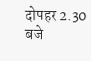दोपहर 2.30 बजे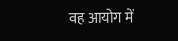वह आयोग में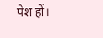पेश हों।